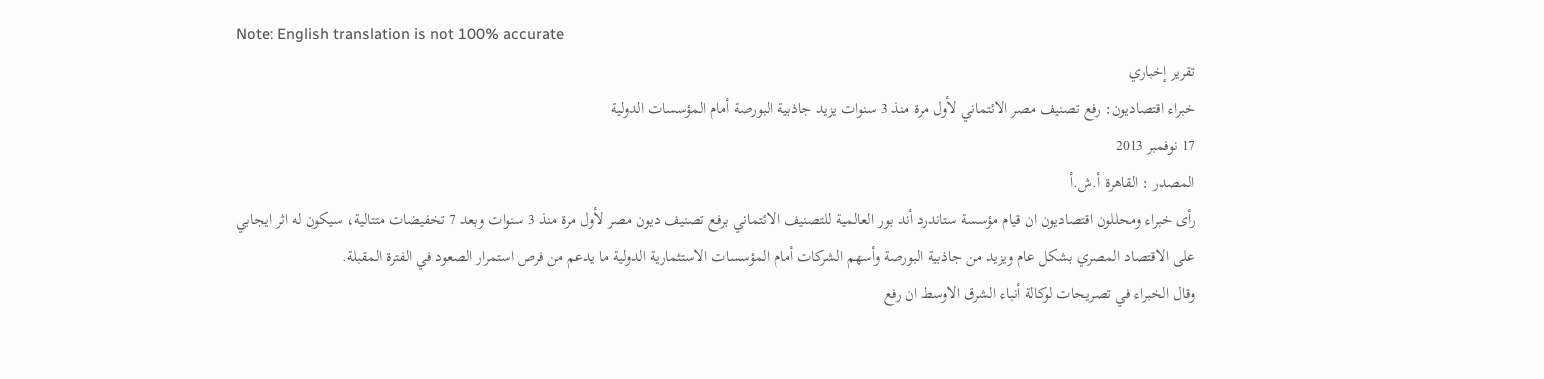Note: English translation is not 100% accurate
تقرير إخباري
خبراء اقتصاديون: رفع تصنيف مصر الائتماني لأول مرة منذ 3 سنوات يزيد جاذبية البورصة أمام المؤسسات الدولية
17 نوفمبر 2013
المصدر : القاهرة أ.ش.أ
رأى خبراء ومحللون اقتصاديون ان قيام مؤسسة ستاندرد أند بور العالمية للتصنيف الائتماني برفع تصنيف ديون مصر لأول مرة منذ 3 سنوات وبعد 7 تخفيضات متتالية، سيكون له اثر ايجابي على الاقتصاد المصري بشكل عام ويزيد من جاذبية البورصة وأسهم الشركات أمام المؤسسات الاستثمارية الدولية ما يدعم من فرص استمرار الصعود في الفترة المقبلة.
وقال الخبراء في تصريحات لوكالة أنباء الشرق الاوسط ان رفع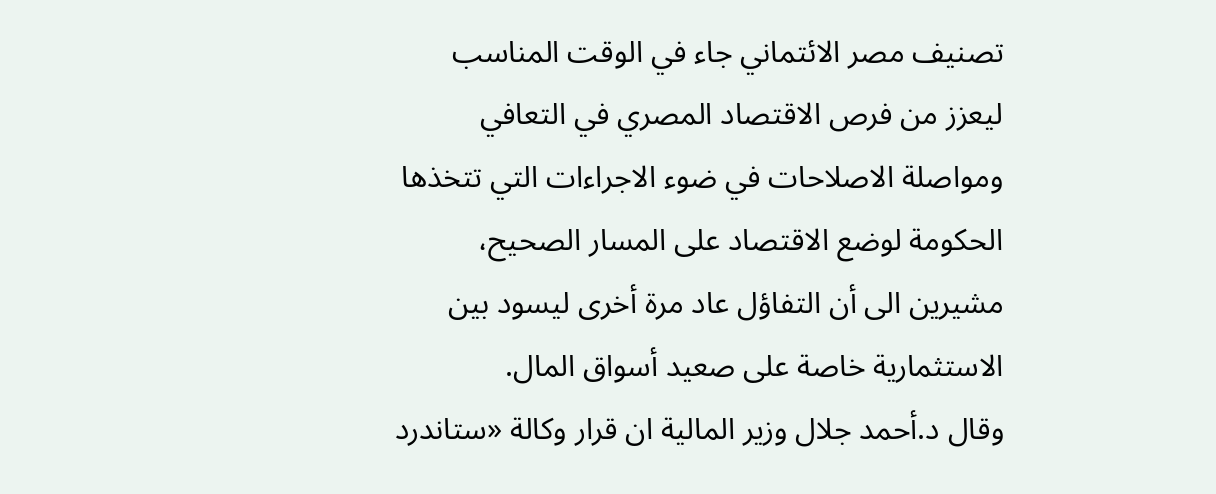تصنيف مصر الائتماني جاء في الوقت المناسب ليعزز من فرص الاقتصاد المصري في التعافي ومواصلة الاصلاحات في ضوء الاجراءات التي تتخذها الحكومة لوضع الاقتصاد على المسار الصحيح، مشيرين الى أن التفاؤل عاد مرة أخرى ليسود بين الاستثمارية خاصة على صعيد أسواق المال.
وقال د.أحمد جلال وزير المالية ان قرار وكالة «ستاندرد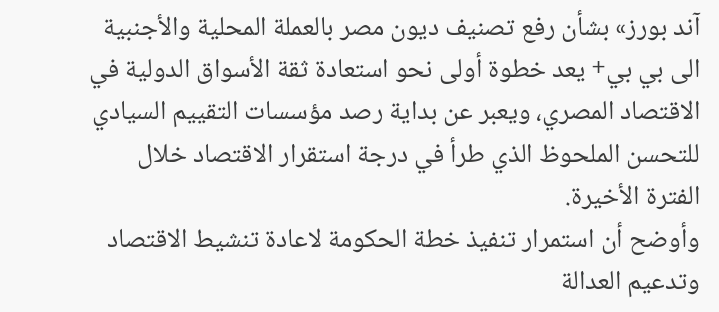آند بورز» بشأن رفع تصنيف ديون مصر بالعملة المحلية والأجنبية الى بي بي+ يعد خطوة أولى نحو استعادة ثقة الأسواق الدولية في الاقتصاد المصري، ويعبر عن بداية رصد مؤسسات التقييم السيادي للتحسن الملحوظ الذي طرأ في درجة استقرار الاقتصاد خلال الفترة الأخيرة.
وأوضح أن استمرار تنفيذ خطة الحكومة لاعادة تنشيط الاقتصاد وتدعيم العدالة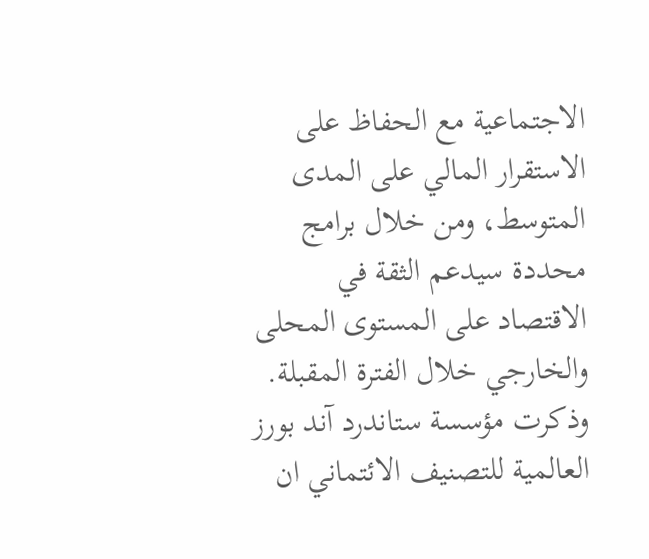الاجتماعية مع الحفاظ على الاستقرار المالي على المدى المتوسط، ومن خلال برامج محددة سيدعم الثقة في الاقتصاد على المستوى المحلى والخارجي خلال الفترة المقبلة.
وذكرت مؤسسة ستاندرد آند بورز العالمية للتصنيف الائتماني ان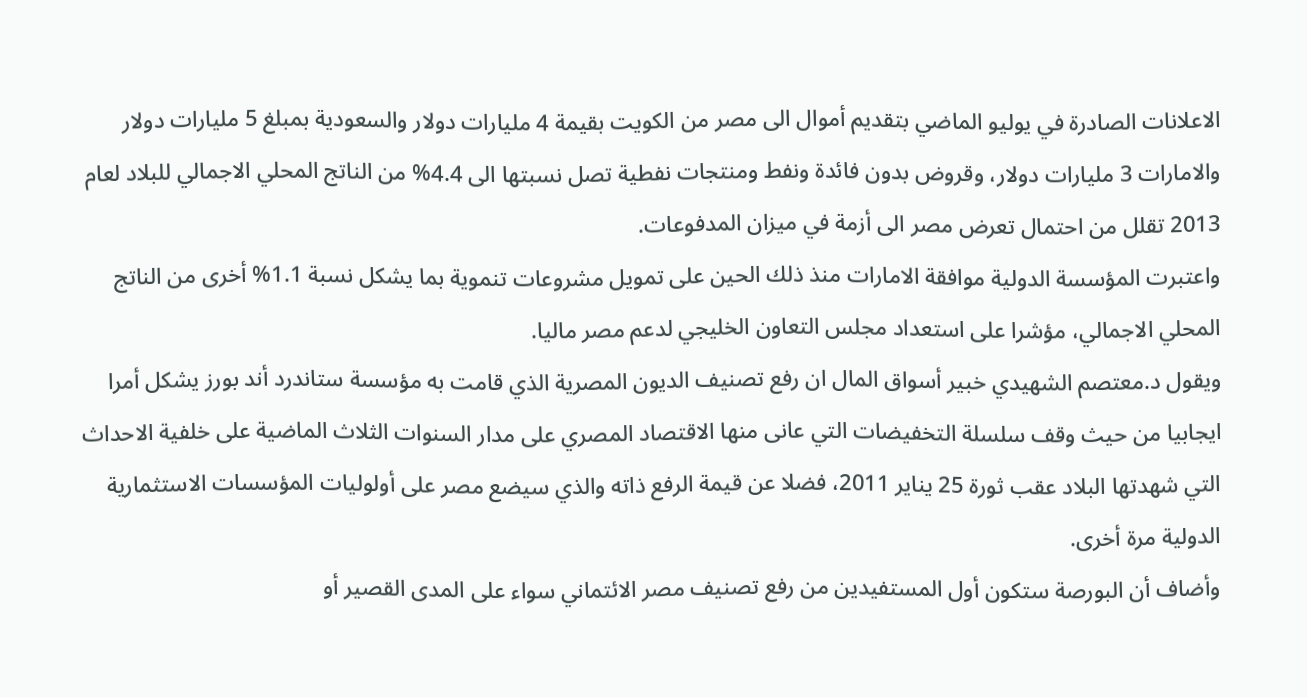الاعلانات الصادرة في يوليو الماضي بتقديم أموال الى مصر من الكويت بقيمة 4 مليارات دولار والسعودية بمبلغ 5 مليارات دولار والامارات 3 مليارات دولار، وقروض بدون فائدة ونفط ومنتجات نفطية تصل نسبتها الى 4.4% من الناتج المحلي الاجمالي للبلاد لعام 2013 تقلل من احتمال تعرض مصر الى أزمة في ميزان المدفوعات.
واعتبرت المؤسسة الدولية موافقة الامارات منذ ذلك الحين على تمويل مشروعات تنموية بما يشكل نسبة 1.1% أخرى من الناتج المحلي الاجمالي، مؤشرا على استعداد مجلس التعاون الخليجي لدعم مصر ماليا.
ويقول د.معتصم الشهيدي خبير أسواق المال ان رفع تصنيف الديون المصرية الذي قامت به مؤسسة ستاندرد أند بورز يشكل أمرا ايجابيا من حيث وقف سلسلة التخفيضات التي عانى منها الاقتصاد المصري على مدار السنوات الثلاث الماضية على خلفية الاحداث التي شهدتها البلاد عقب ثورة 25 يناير 2011، فضلا عن قيمة الرفع ذاته والذي سيضع مصر على أولوليات المؤسسات الاستثمارية الدولية مرة أخرى.
وأضاف أن البورصة ستكون أول المستفيدين من رفع تصنيف مصر الائتماني سواء على المدى القصير أو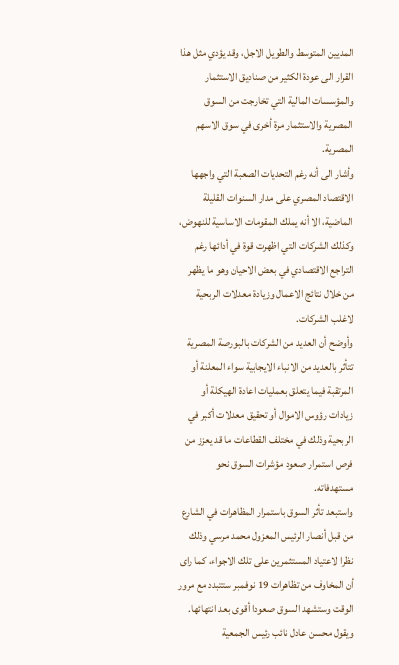المديين المتوسط والطويل الاجل، وقد يؤدي مثل هذا القرار الى عودة الكثير من صناديق الاستثمار والمؤسسات المالية التي تخارجت من السوق المصرية والاستثمار مرة أخرى في سوق الاسهم المصرية.
وأشار الى أنه رغم التحديات الصعبة التي واجهها الاقتصاد المصري على مدار السنوات القليلة الماضية، الا أنه يملك المقومات الاساسية للنهوض، وكذلك الشركات التي اظهرت قوة في أدائها رغم التراجع الاقتصادي في بعض الاحيان وهو ما يظهر من خلال نتائج الاعمال وزيادة معدلات الربحية لاغلب الشركات.
وأوضح أن العديد من الشركات بالبورصة المصرية تتأثر بالعديد من الانباء الايجابية سواء المعلنة أو المرتقبة فيما يتعلق بعمليات اعادة الهيكلة أو زيادات رؤوس الاموال أو تحقيق معدلات أكبر في الربحية وذلك في مختلف القطاعات ما قد يعزز من فرص استمرار صعود مؤشرات السوق نحو مستهدفاته.
واستبعد تأثر السوق باستمرار المظاهرات في الشارع من قبل أنصار الرئيس المعزول محمد مرسي وذلك نظرا لاعتياد المستثمرين على تلك الاجواء، كما راى أن المخاوف من تظاهرات 19 نوفمبر ستتبدد مع مرور الوقت وستشهد السوق صعودا أقوى بعد انتهائها.
ويقول محسن عادل نائب رئيس الجمعية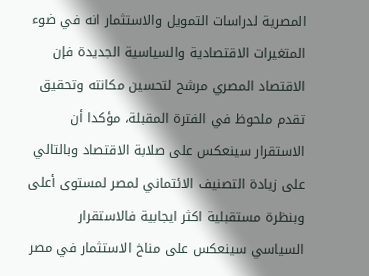المصرية لدراسات التمويل والاستثمار انه في ضوء المتغيرات الاقتصادية والسياسية الجديدة فإن الاقتصاد المصري مرشح لتحسين مكانته وتحقيق تقدم ملحوظ في الفترة المقبلة، مؤكدا أن الاستقرار سينعكس على صلابة الاقتصاد وبالتالي على زيادة التصنيف الائتماني لمصر لمستوى أعلى وبنظرة مستقبلية اكثر ايجابية فالاستقرار السياسي سينعكس على مناخ الاستثمار في مصر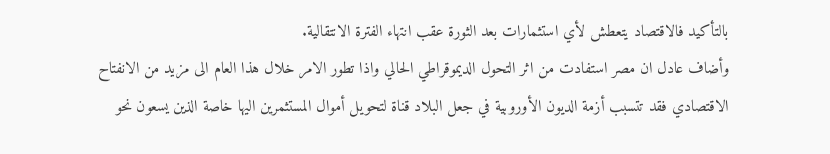بالتأكيد فالاقتصاد يتعطش لأي استثمارات بعد الثورة عقب انتهاء الفترة الانتقالية.
وأضاف عادل ان مصر استفادت من اثر التحول الديموقراطي الحالي واذا تطور الامر خلال هذا العام الى مزيد من الانفتاح الاقتصادي فقد تتسبب أزمة الديون الأوروبية في جعل البلاد قناة لتحويل أموال المستثمرين اليها خاصة الذين يسعون نحو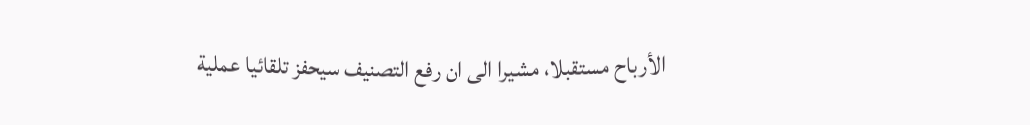الأرباح مستقبلا، مشيرا الى ان رفع التصنيف سيحفز تلقائيا عملية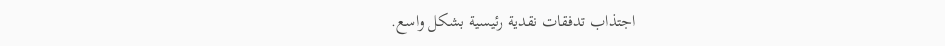اجتذاب تدفقات نقدية رئيسية بشكل واسع.